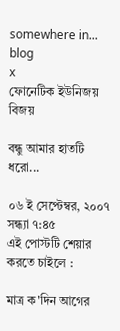somewhere in... blog
x
ফোনেটিক ইউনিজয় বিজয়

বন্ধু আমার হাতটি ধরো...

০৬ ই সেপ্টেম্বর, ২০০৭ সন্ধ্যা ৭:৪৫
এই পোস্টটি শেয়ার করতে চাইলে :

মাত্র ক'দিন আগের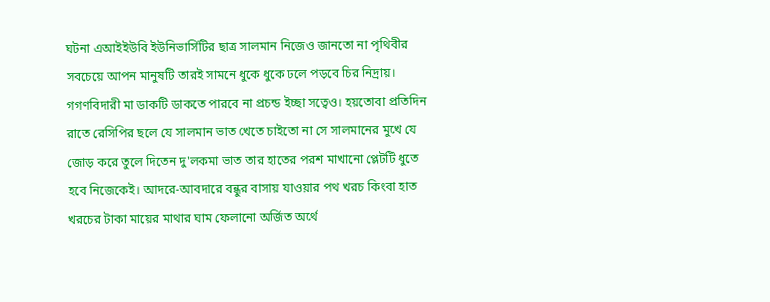ঘটনা এআইইউবি ইউনিভার্সিটির ছাত্র সালমান নিজেও জানতো না পৃথিবীর সবচেয়ে আপন মানুষটি তারই সামনে ধুকে ধুকে ঢলে পড়বে চির নিদ্রায়। গগণবিদারী মা ডাকটি ডাকতে পারবে না প্রচন্ড ইচ্ছা সত্বেও। হয়তোবা প্রতিদিন রাতে রেসিপির ছলে যে সালমান ভাত খেতে চাইতো না সে সালমানের মুখে যে জোড় করে তুলে দিতেন দু'লকমা ভাত তার হাতের পরশ মাখানো প্লেটটি ধুতে হবে নিজেকেই। আদরে-আবদারে বন্ধুর বাসায় যাওয়ার পথ খরচ কিংবা হাত খরচের টাকা মায়ের মাথার ঘাম ফেলানো অর্জিত অর্থে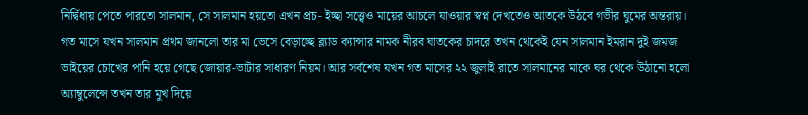নির্দ্বিধায় পেতে পারতো সালমান, সে সালমান হয়তো এখন প্রচ- ইচ্ছা সত্ত্বেও মায়ের আচলে যাওয়ার স্বপ্ন দেখতেও আতকে উঠবে গভীর ঘুমের অন্তরায়। গত মাসে যখন সালমান প্রথম জানলো তার মা ভেসে বেড়াচ্ছে ব্ল্যাড ক্যান্সার নামক নীরব ঘাতকের চাদরে তখন থেকেই যেন সালমান ইমরান দুই জমজ ভাইয়ের চোখের পানি হয়ে গেছে জোয়ার-ভাটার সাধারণ নিয়ম। আর সর্বশেষ যখন গত মাসের ২২ জুলাই রাতে সালমানের মাকে ঘর থেকে উঠানো হলো অ্যাম্বুলেন্সে তখন তার মুখ দিয়ে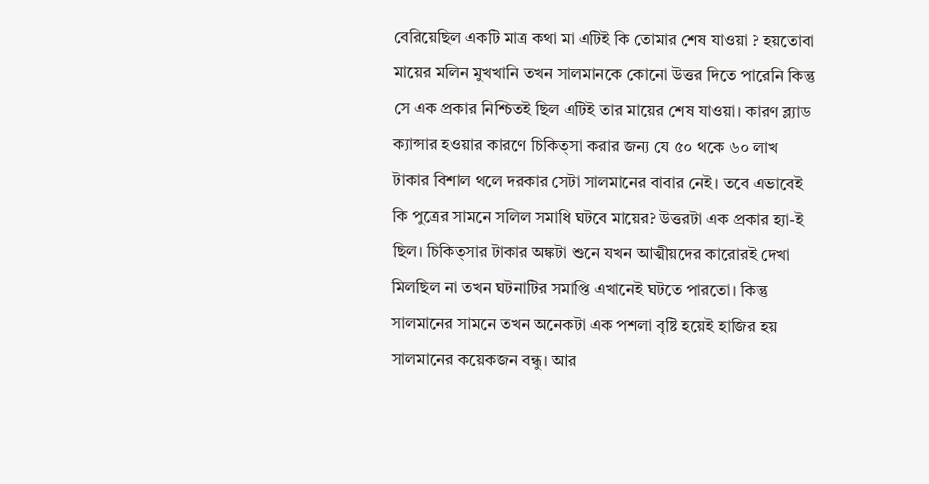বেরিয়েছিল একটি মাত্র কথা মা এটিই কি তোমার শেষ যাওয়া ? হয়তোবা মায়ের মলিন মুখখানি তখন সালমানকে কোনো উত্তর দিতে পারেনি কিন্তু সে এক প্রকার নিশ্চিতই ছিল এটিই তার মায়ের শেষ যাওয়া। কারণ ব্ল্যাড ক্যান্সার হওয়ার কারণে চিকিত্সা করার জন্য যে ৫০ থকে ৬০ লাখ টাকার বিশাল থলে দরকার সেটা সালমানের বাবার নেই। তবে এভাবেই কি পুত্রের সামনে সলিল সমাধি ঘটবে মায়ের? উত্তরটা এক প্রকার হ্যা-ই ছিল। চিকিত্সার টাকার অঙ্কটা শুনে যখন আত্মীয়দের কারোরই দেখা মিলছিল না তখন ঘটনাটির সমাপ্তি এখানেই ঘটতে পারতো। কিন্তু সালমানের সামনে তখন অনেকটা এক পশলা বৃষ্টি হয়েই হাজির হয় সালমানের কয়েকজন বন্ধু। আর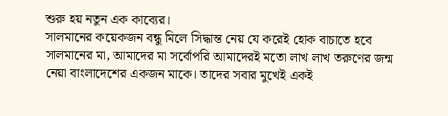শুরু হয় নতুন এক কাব্যের।
সালমানের কয়েকজন বন্ধু মিলে সিদ্ধান্ত নেয় যে করেই হোক বাচাতে হবে সালমানের মা, আমাদের মা সর্বোপরি আমাদেরই মতো লাখ লাখ তরুণের জন্ম নেয়া বাংলাদেশের একজন মাকে। তাদের সবার মুখেই একই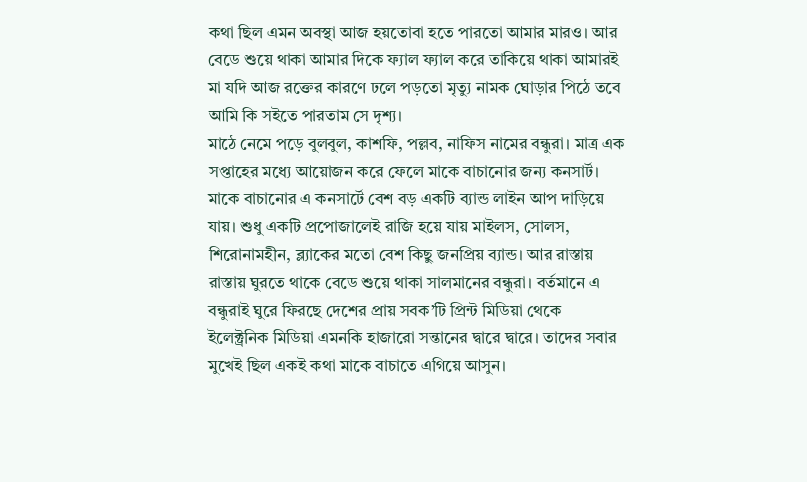কথা ছিল এমন অবস্থা আজ হয়তোবা হতে পারতো আমার মারও। আর বেডে শুয়ে থাকা আমার দিকে ফ্যাল ফ্যাল করে তাকিয়ে থাকা আমারই মা যদি আজ রক্তের কারণে ঢলে পড়তো মৃত্যু নামক ঘোড়ার পিঠে তবে আমি কি সইতে পারতাম সে দৃশ্য।
মাঠে নেমে পড়ে বুলবুল, কাশফি, পল্লব, নাফিস নামের বন্ধুরা। মাত্র এক সপ্তাহের মধ্যে আয়োজন করে ফেলে মাকে বাচানোর জন্য কনসার্ট। মাকে বাচানোর এ কনসার্টে বেশ বড় একটি ব্যান্ড লাইন আপ দাড়িয়ে যায়। শুধু একটি প্রপোজালেই রাজি হয়ে যায় মাইলস, সোলস, শিরোনামহীন, ব্ল্যাকের মতো বেশ কিছু জনপ্রিয় ব্যান্ড। আর রাস্তায় রাস্তায় ঘুরতে থাকে বেডে শুয়ে থাকা সালমানের বন্ধুরা। বর্তমানে এ বন্ধুরাই ঘুরে ফিরছে দেশের প্রায় সবক’টি প্রিন্ট মিডিয়া থেকে ইলেক্ট্রনিক মিডিয়া এমনকি হাজারো সন্তানের দ্বারে দ্বারে। তাদের সবার মুখেই ছিল একই কথা মাকে বাচাতে এগিয়ে আসুন।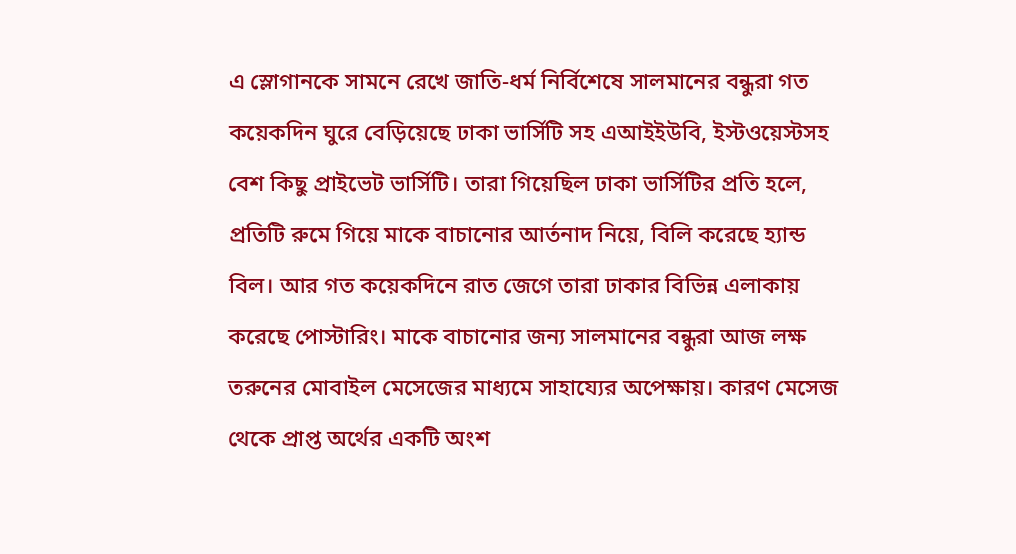এ স্লোগানকে সামনে রেখে জাতি-ধর্ম নির্বিশেষে সালমানের বন্ধুরা গত কয়েকদিন ঘুরে বেড়িয়েছে ঢাকা ভার্সিটি সহ এআইইউবি, ইস্টওয়েস্টসহ বেশ কিছু প্রাইভেট ভার্সিটি। তারা গিয়েছিল ঢাকা ভার্সিটির প্রতি হলে, প্রতিটি রুমে গিয়ে মাকে বাচানোর আর্তনাদ নিয়ে, বিলি করেছে হ্যান্ড বিল। আর গত কয়েকদিনে রাত জেগে তারা ঢাকার বিভিন্ন এলাকায় করেছে পোস্টারিং। মাকে বাচানোর জন্য সালমানের বন্ধুরা আজ লক্ষ তরুনের মোবাইল মেসেজের মাধ্যমে সাহায্যের অপেক্ষায়। কারণ মেসেজ থেকে প্রাপ্ত অর্থের একটি অংশ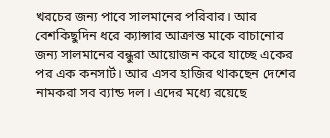খরচের জন্য পাবে সালমানের পরিবার। আর বেশকিছুদিন ধরে ক্যান্সার আক্রান্ত মাকে বাচানোর জন্য সালমানের বন্ধুরা আয়োজন করে যাচ্ছে একের পর এক কনসার্ট। আর এসব হাজির থাকছেন দেশের নামকরা সব ব্যান্ড দল। এদের মধ্যে রয়েছে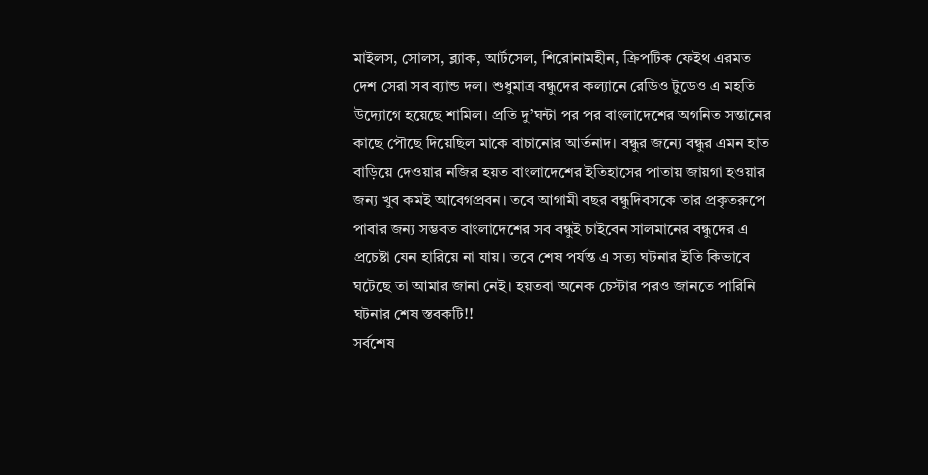মাইলস, সোলস, ব্ল্যাক, আর্টসেল, শিরোনামহীন, ক্রিপটিক ফেইথ এরমত দেশ সেরা সব ব্যান্ড দল। শুধুমাত্র বন্ধুদের কল্যানে রেডিও টুডেও এ মহতি উদ্যোগে হয়েছে শামিল। প্রতি দু’ঘন্টা পর পর বাংলাদেশের অগনিত সন্তানের কাছে পৌছে দিয়েছিল মাকে বাচানোর আর্তনাদ। বন্ধুর জন্যে বন্ধুর এমন হাত বাড়িয়ে দেওয়ার নজির হয়ত বাংলাদেশের ইতিহাসের পাতায় জায়গা হওয়ার জন্য খুব কমই আবেগপ্রবন। তবে আগামী বছর বন্ধুদিবসকে তার প্রকৃতরুপে পাবার জন্য সম্ভবত বাংলাদেশের সব বন্ধুই চাইবেন সালমানের বন্ধুদের এ প্রচেষ্টা যেন হারিয়ে না যায়। তবে শেষ পর্যন্ত এ সত্য ঘটনার ইতি কিভাবে ঘটেছে তা আমার জানা নেই। হয়তবা অনেক চেস্টার পরও জানতে পারিনি ঘটনার শেষ স্তবকটি!!
সর্বশেষ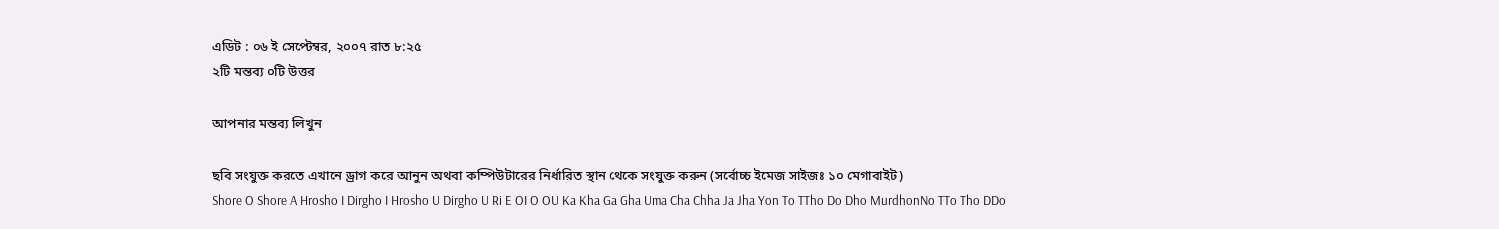এডিট : ০৬ ই সেপ্টেম্বর, ২০০৭ রাত ৮:২৫
২টি মন্তব্য ০টি উত্তর

আপনার মন্তব্য লিখুন

ছবি সংযুক্ত করতে এখানে ড্রাগ করে আনুন অথবা কম্পিউটারের নির্ধারিত স্থান থেকে সংযুক্ত করুন (সর্বোচ্চ ইমেজ সাইজঃ ১০ মেগাবাইট)
Shore O Shore A Hrosho I Dirgho I Hrosho U Dirgho U Ri E OI O OU Ka Kha Ga Gha Uma Cha Chha Ja Jha Yon To TTho Do Dho MurdhonNo TTo Tho DDo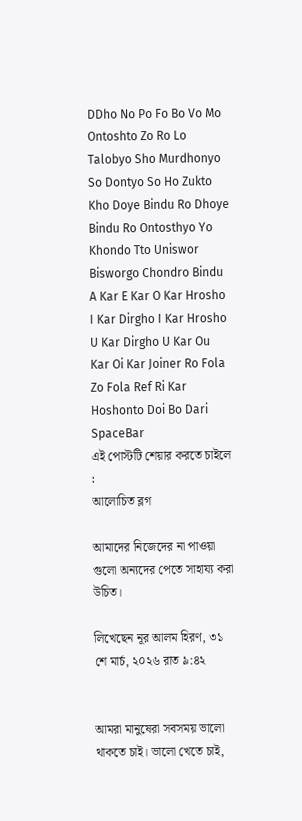DDho No Po Fo Bo Vo Mo Ontoshto Zo Ro Lo Talobyo Sho Murdhonyo So Dontyo So Ho Zukto Kho Doye Bindu Ro Dhoye Bindu Ro Ontosthyo Yo Khondo Tto Uniswor Bisworgo Chondro Bindu A Kar E Kar O Kar Hrosho I Kar Dirgho I Kar Hrosho U Kar Dirgho U Kar Ou Kar Oi Kar Joiner Ro Fola Zo Fola Ref Ri Kar Hoshonto Doi Bo Dari SpaceBar
এই পোস্টটি শেয়ার করতে চাইলে :
আলোচিত ব্লগ

আমাদের নিজেদের না পাওয়া গুলো অন্যদের পেতে সাহায্য করা উচিত।

লিখেছেন নূর আলম হিরণ, ৩১ শে মার্চ, ২০২৬ রাত ৯:৪২


আমরা মানুষেরা সবসময় ভালো থাকতে চাই। ভালো খেতে চাই,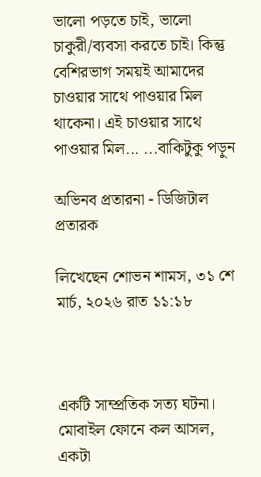ভালো পড়তে চাই, ভালো চাকুরী/ব্যবসা করতে চাই। কিন্তু বেশিরভাগ সময়ই আমাদের চাওয়ার সাথে পাওয়ার মিল থাকেনা। এই চাওয়ার সাথে পাওয়ার মিল... ...বাকিটুকু পড়ুন

অভিনব প্রতারনা - ডিজিটাল প্রতারক

লিখেছেন শোভন শামস, ৩১ শে মার্চ, ২০২৬ রাত ১১:১৮



একটি সাম্প্রতিক সত্য ঘটনা।
মোবাইল ফোনে কল আসল, একটা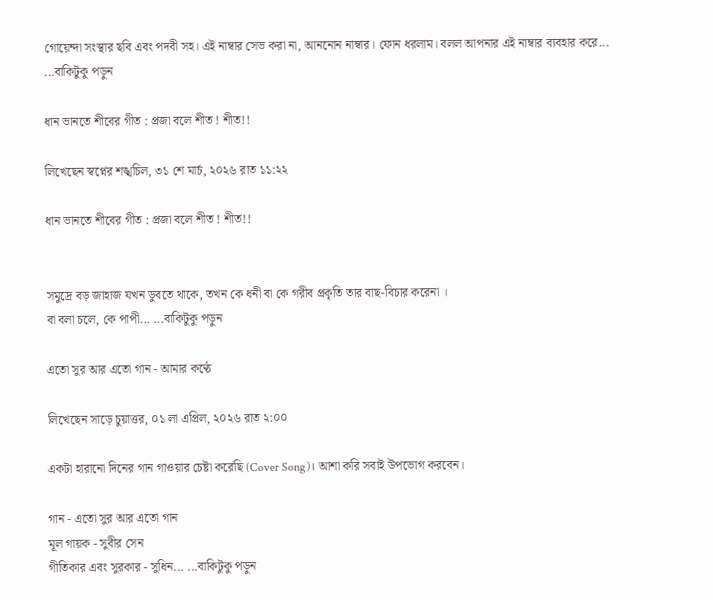গোয়েন্দা সংস্থার ছবি এবং পদবী সহ। এই নাম্বার সেভ করা না, আননোন নাম্বার। ফোন ধরলাম। বলল আপনার এই নাম্বার ব্যবহার করে... ...বাকিটুকু পড়ুন

ধান ভানতে শীবের গীত : প্রজা বলে শীত ! শীত!!

লিখেছেন স্বপ্নের শঙ্খচিল, ৩১ শে মার্চ, ২০২৬ রাত ১১:২২

ধান ভানতে শীবের গীত : প্রজা বলে শীত ! শীত!!


সমুদ্রে বড় জাহাজ যখন ডুবতে থাকে, তখন কে ধনী বা কে গরীব প্রকৃতি তার বাছ-বিচার করেনা ।
বা বলা চলে, কে পাপী... ...বাকিটুকু পড়ুন

এতো সুর আর এতো গান - আমার কণ্ঠে

লিখেছেন সাড়ে চুয়াত্তর, ০১ লা এপ্রিল, ২০২৬ রাত ২:০০

একটা হারানো দিনের গান গাওয়ার চেষ্টা করেছি (Cover Song)। আশা করি সবাই উপভোগ করবেন।

গান - এতো সুর আর এতো গান
মূল গায়ক - সুবীর সেন
গীতিকার এবং সুরকার - সুধিন... ...বাকিটুকু পড়ুন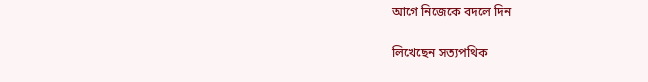আগে নিজেকে বদলে দিন

লিখেছেন সত্যপথিক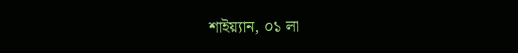শাইয়্যান, ০১ লা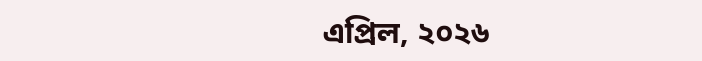এপ্রিল, ২০২৬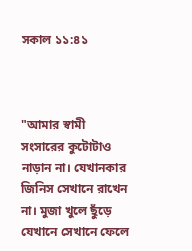সকাল ১১:৪১



"আমার স্বামী সংসারের কুটোটাও নাড়ান না। যেখানকার জিনিস সেখানে রাখেন না। মুজা খুলে ছুঁড়ে যেখানে সেখানে ফেলে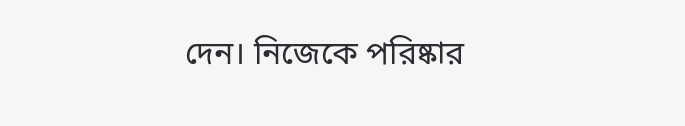দেন। নিজেকে পরিষ্কার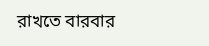রাখতে বারবার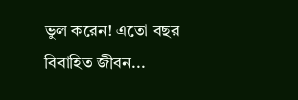ভুল করেন! এতো বছর বিবাহিত জীবন...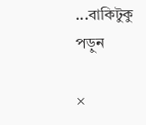...বাকিটুকু পড়ুন

×